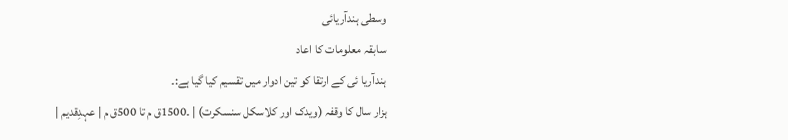وسطی ہندآریائی
سابقہ معلومات کا اعاد
ہندآریا ئی کے ارتقا کو تین ادوار میں تقسیم کیا گیا ہے:۔
ہزار سال کا وقفہ (ویدک اور کلاسکل سنسکرت) | ۔1500ق م تا 500ق م | عہدِقدیم |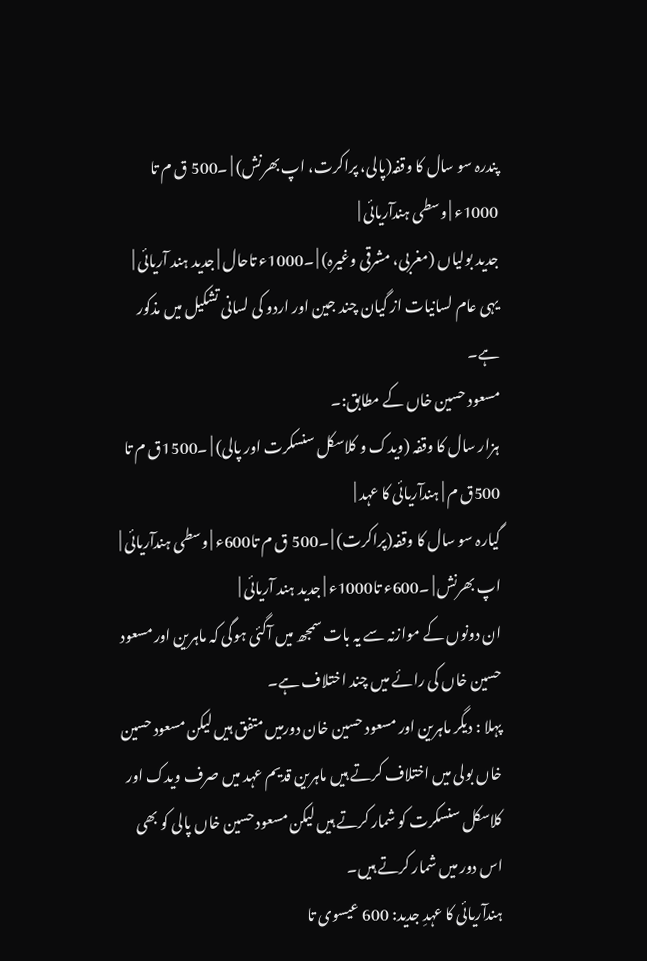پندرہ سو سال کا وقفہ(پالی، پراکرت، اپ بھرنش) | ۔500 ق م تا 1000ء | وسطی ہندآریائی |
جدید بولیاں (مغربی، مشرقی وغیرہ) | ۔1000ء تاحال | جدید ہند آریائی |
یہی عام لسانیات از گیان چند جین اور اردو کی لسانی تشکیل میں مذکور ہے۔
مسعود حسین خاں کے مطابق:۔
ہزار سال کا وقفہ (ویدک و کلاسکل سنسکرت اور پالی) | ۔1500ق م تا 500ق م | ہندآریائی کا عہد |
گیارہ سو سال کا وقفہ(پراکرت) | ۔500 ق م تا600ء | وسطی ہندآریائی |
اپ بھرنش | ۔600ء تا1000ء | جدید ہند آریائی |
ان دونوں کے موازنہ سے یہ بات سمجھ میں آگئی ہوگی کہ ماہرین اور مسعود حسین خاں کی رائے میں چند اختلاف ہے۔
پہلا : دیگر ماہرین اور مسعود حسین خان دورمیں متفق ہیں لیکن مسعود حسین خاں بولی میں اختلاف کرتے ہیں ماہرین قدیم عہد میں صرف ویدک اور کلاسکل سنسکرت کو شمار کرتے ہیں لیکن مسعود حسین خاں پالی کو بھی اس دور میں شمار کرتے ہیں۔
ہندآریائی کا عہدِ جدید: 600 عیسوی تا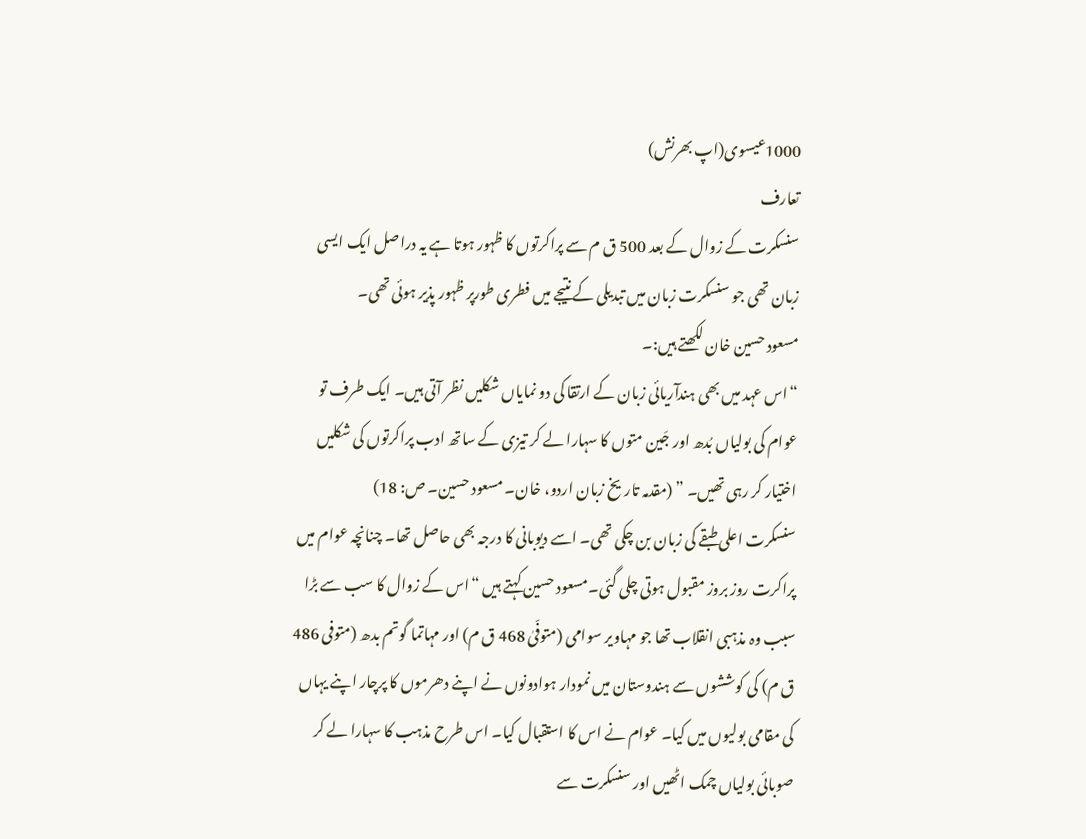1000عیسوی(اپ بھرنش)
تعارف
سنسکرت کے زوال کے بعد 500 ق م سے پراکرتوں کا ظہور ہوتا ہے یہ دراصل ایک ایسی زبان تھی جو سنسکرت زبان میں تبدیلی کے نتیجے میں فطری طورپر ظہور پذیر ہوئی تھی۔
مسعود حسین خان لکھتے ہیں:۔
“اس عہد میں بھی ہندآریائی زبان کے ارتقا کی دو نمایاں شکلیں نظر آتی ہیں۔ ایک طرف تو عوام کی بولیاں بُدھ اور جَین متوں کا سہارا لے کر تیزی کے ساتھ ادب پراکرتوں کی شکلیں اختیار کر رہی تھیں۔ ” (مقدمہ تاریخ زبان اردو، خان۔ مسعود حسین۔ ص: 18)
سنسکرت اعلی طبقے کی زبان بن چکی تھی۔ اسے دیوبانی کا درجہ بھی حاصل تھا۔ چنانچہ عوام میں پراکرت روز بروز مقبول ہوتی چلی گئی۔مسعود حسین کہتے ہیں “اس کے زوال کا سب سے بڑا سبب وہ مذہبی انقلاب تھا جو مہاویر سوامی (متوفّیٰ 468 ق م) اور مہاتما گوتم بدھ (متوفی 486 ق م) کی کوششوں سے ہندوستان میں نمودار ہوادونوں نے اپنے دھرموں کا پرچار اپنے یہاں کی مقامی بولیوں میں کیا۔ عوام نے اس کا استقبال کیا۔ اس طرح مذہب کا سہارا لے کر صوبائی بولیاں چمک اٹھیں اور سنسکرت سے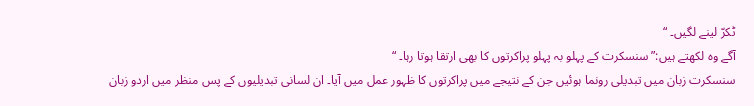ٹکرّ لینے لگیں۔ “
آگے وہ لکھتے ہیں:”سنسکرت کے پہلو بہ پہلو پراکرتوں کا بھی ارتقا ہوتا رہا۔ “
سنسکرت زبان میں تبدیلی رونما ہوئیں جن کے نتیجے میں پراکرتوں کا ظہور عمل میں آیا۔ ان لسانی تبدیلیوں کے پس منظر میں اردو زبان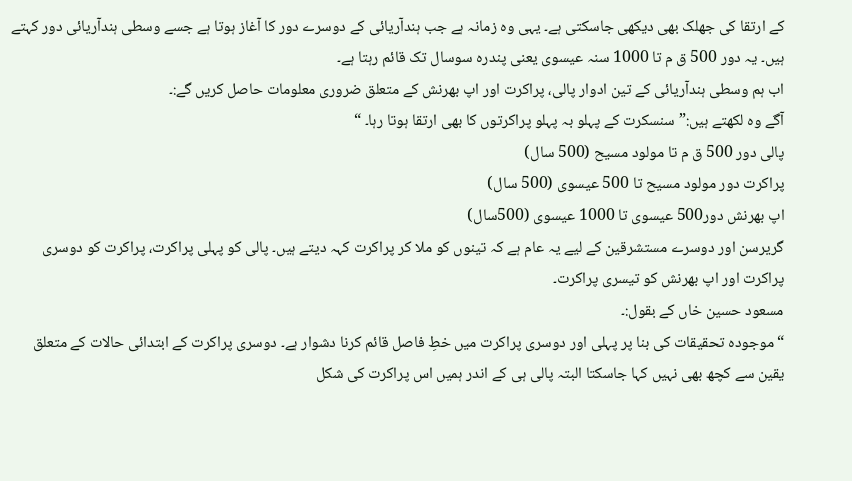کے ارتقا کی جھلک بھی دیکھی جاسکتی ہے۔ یہی وہ زمانہ ہے جب ہندآریائی کے دوسرے دور کا آغاز ہوتا ہے جسے وسطی ہندآریائی دور کہتے ہیں۔ یہ دور 500 ق م تا 1000 سنہ عیسوی یعنی پندرہ سوسال تک قائم رہتا ہے۔
اب ہم وسطی ہندآریائی کے تین ادوار پالی، پراکرت اور اپ بھرنش کے متعلق ضروری معلومات حاصل کریں گے:۔
آگے وہ لکھتے ہیں:”سنسکرت کے پہلو بہ پہلو پراکرتوں کا بھی ارتقا ہوتا رہا۔ “
پالی دور 500 ق م تا مولود مسیح (500 سال)
پراکرت دور مولود مسیح تا 500 عیسوی (500 سال)
اپ بھرنش دور500 عیسوی تا 1000 عیسوی (500سال)
گریرسن اور دوسرے مستشرقین کے لیے یہ عام ہے کہ تینوں کو ملا کر پراکرت کہہ دیتے ہیں۔ پالی کو پہلی پراکرت، پراکرت کو دوسری پراکرت اور اپ بھرنش کو تیسری پراکرت۔
مسعود حسین خاں کے بقول:۔
“موجودہ تحقیقات کی بنا پر پہلی اور دوسری پراکرت میں خطِ فاصل قائم کرنا دشوار ہے۔ دوسری پراکرت کے ابتدائی حالات کے متعلق یقین سے کچھ بھی نہیں کہا جاسکتا البتہ پالی ہی کے اندر ہمیں اس پراکرت کی شکل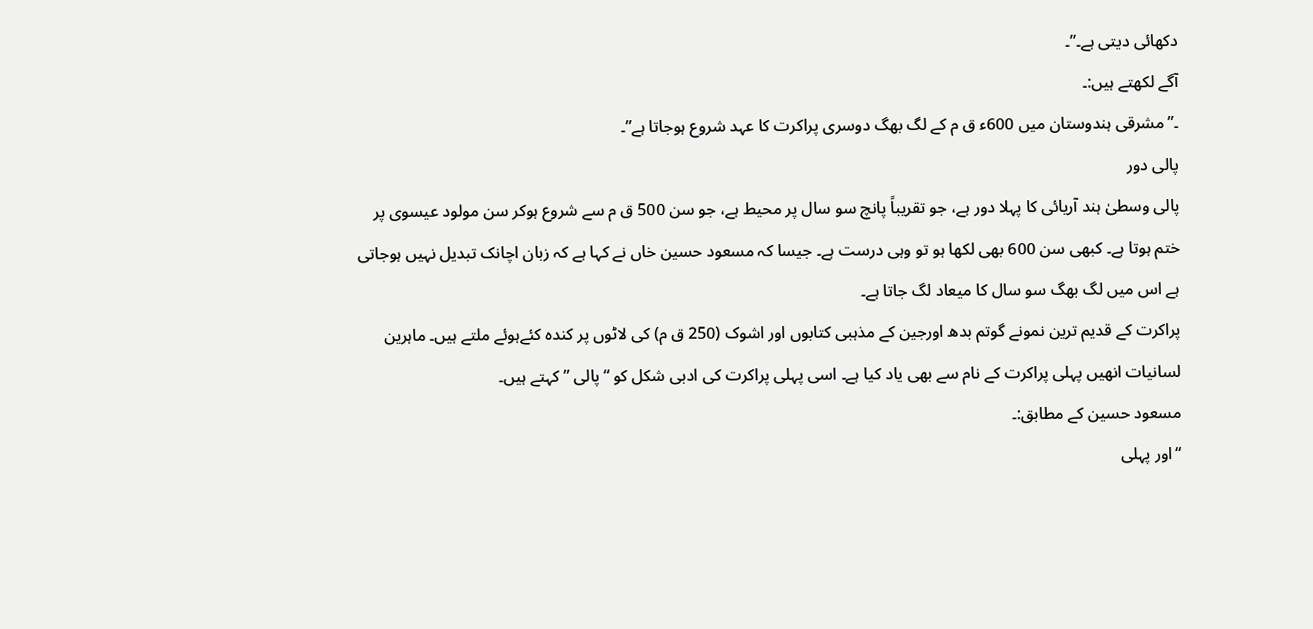دکھائی دیتی ہے۔”۔
آگے لکھتے ہیں:۔
۔”مشرقی ہندوستان میں 600ء ق م کے لگ بھگ دوسری پراکرت کا عہد شروع ہوجاتا ہے”۔
پالی دور
پالی وسطیٰ ہند آریائی کا پہلا دور ہے، جو تقریباً پانچ سو سال پر محیط ہے، جو سن 500 ق م سے شروع ہوکر سن مولود عیسوی پر ختم ہوتا ہے۔ کبھی سن 600 بھی لکھا ہو تو وہی درست ہے۔ جیسا کہ مسعود حسین خاں نے کہا ہے کہ زبان اچانک تبدیل نہیں ہوجاتی ہے اس میں لگ بھگ سو سال کا میعاد لگ جاتا ہے۔
پراکرت کے قدیم ترین نمونے گوتم بدھ اورجین کے مذہبی کتابوں اور اشوک (250 ق م) کی لاٹوں پر کندہ کئےہوئے ملتے ہیں۔ ماہرین لسانیات انھیں پہلی پراکرت کے نام سے بھی یاد کیا ہے۔ اسی پہلی پراکرت کی ادبی شکل کو “پالی ” کہتے ہیں۔
مسعود حسین کے مطابق:۔
“اور پہلی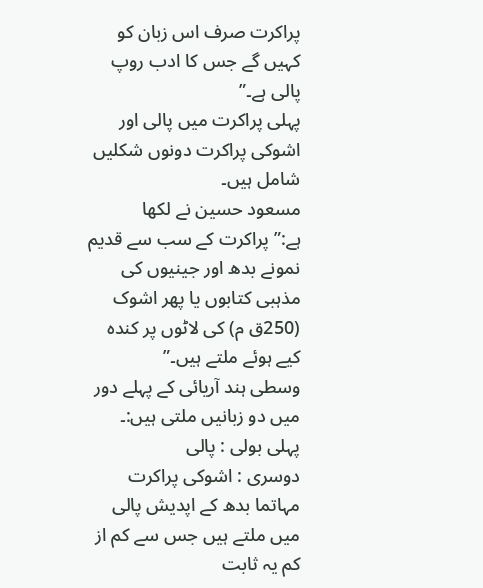پراکرت صرف اس زبان کو کہیں گے جس کا ادب روپ پالی ہے۔”
پہلی پراکرت میں پالی اور اشوکی پراکرت دونوں شکلیں شامل ہیں۔
مسعود حسین نے لکھا ہے:”پراکرت کے سب سے قدیم نمونے بدھ اور جینیوں کی مذہبی کتابوں یا پھر اشوک (250ق م) کی لاٹوں پر کندہ کیے ہوئے ملتے ہیں۔”
وسطی ہند آریائی کے پہلے دور میں دو زبانیں ملتی ہیں:۔
پہلی بولی : پالی
دوسری : اشوکی پراکرت
مہاتما بدھ کے اپدیش پالی میں ملتے ہیں جس سے کم از کم یہ ثابت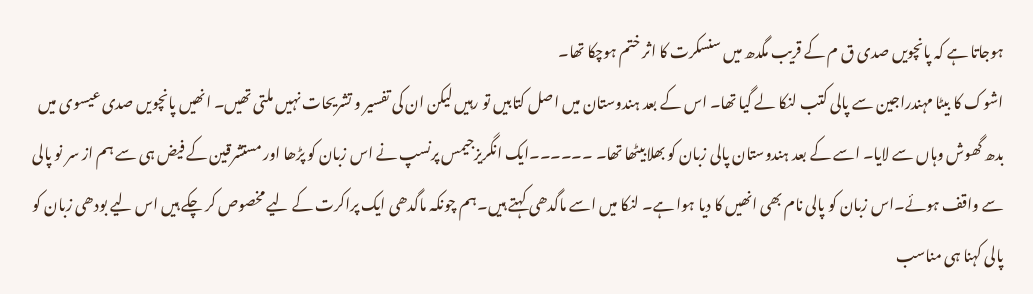ہوجاتا ہے کہ پانچویں صدی ق م کے قریب مگدھ میں سنسکرت کا اثر ختم ہوچکا تھا۔
اشوک کا بیٹا مہندراجین سے پالی کتب لنکا لے گیا تھا۔ اس کے بعد ہندوستان میں اصل کتابیں تو رہیں لیکن ان کی تفسیر و تشریحات نہیں ملتی تھیں۔ انھیں پانچویں صدی عیسوی میں بدھ گھوش وہاں سے لایا۔ اسے کے بعد ہندوستان پالی زبان کو بھلابیٹھا تھا۔ ۔۔۔۔۔۔ایک انگریزجیمس پرنسپ نے اس زبان کو پڑھا اور مستشرقین کے فیض ہی سے ہم از سر نو پالی سے واقف ہوئے۔اس زبان کو پالی نام بھی انھیں کا دیا ہوا ہے۔ لنکا میں اسے ماگدھی کہتے ہیں۔ہم چونکہ ماگدھی ایک پراکرت کے لیے مخصوص کر چکے ہیں اس لیے بودھی زبان کو پالی کہنا ہی مناسب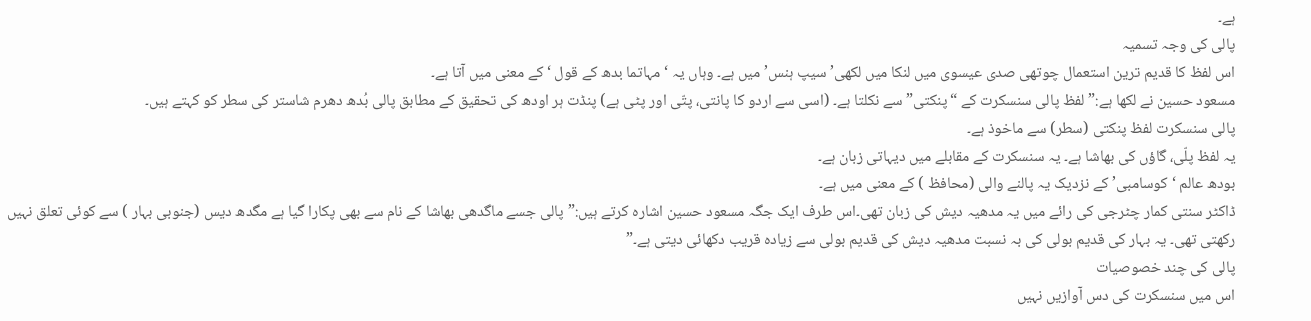ہے۔
پالی کی وجہ تسمیہ
اس لفظ کا قدیم ترین استعمال چوتھی صدی عیسوی میں لنکا میں لکھی’ سیپ ہنس’میں ہے۔ وہاں یہ ‘مہاتما بدھ کے قول ‘ کے معنی میں آتا ہے۔
مسعود حسین نے لکھا ہے:” لفظ پالی سنسکرت کے “پنکتی” سے نکلتا ہے۔ (اسی سے اردو کا پانتی، پتّی اور پٹی ہے) پنڈت ہر اودھ کی تحقیق کے مطابق پالی بُدھ دھرم شاستر کی سطر کو کہتے ہیں۔
پالی سنسکرت لفظ پنکتی (سطر) سے ماخوذ ہے۔
یہ لفظ پلّی، گاؤں کی بھاشا ہے۔ یہ سنسکرت کے مقابلے میں دیہاتی زبان ہے۔
بودھ عالم ‘کوسامبی’ کے نزدیک یہ پالنے والی (محافظ ) کے معنی میں ہے۔
ڈاکٹر سنتی کمار چٹرجی کی رائے میں یہ مدھیہ دیش کی زبان تھی۔اس طرف ایک جگہ مسعود حسین اشارہ کرتے ہیں:”پالی جسے ماگدھی بھاشا کے نام سے بھی پکارا گیا ہے مگدھ دیس (جنوبی بہار ) سے کوئی تعلق نہیں رکھتی تھی۔ یہ بہار کی قدیم بولی کی بہ نسبت مدھیہ دیش کی قدیم بولی سے زیادہ قریب دکھائی دیتی ہے۔”
پالی کی چند خصوصیات
اس میں سنسکرت کی دس آوازیں نہیں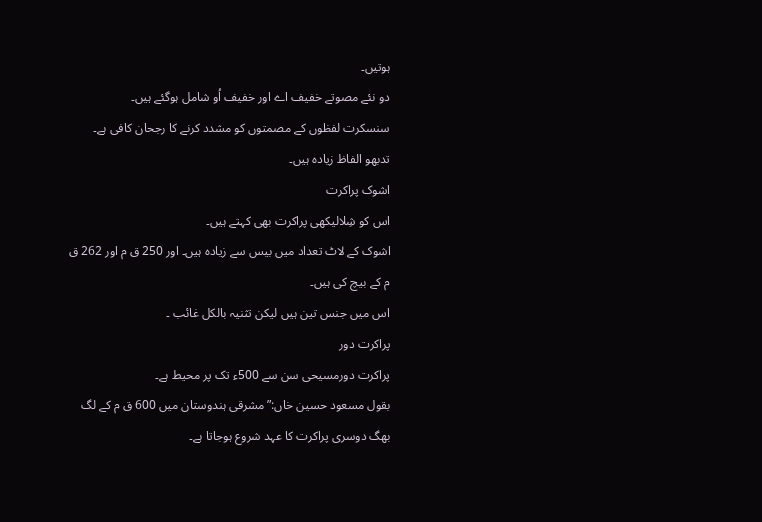ہوتیں۔
دو نئے مصوتے خفیف اے اور خفیف اُو شامل ہوگئے ہیں۔
سنسکرت لفظوں کے مصمتوں کو مشدد کرنے کا رجحان کافی ہے۔
تدبھو الفاظ زیادہ ہیں۔
اشوک پراکرت
اس کو شِلالیکھی پراکرت بھی کہتے ہیں۔
اشوک کے لاٹ تعداد میں بیس سے زیادہ ہیں۔ اور 250 ق م اور 262 ق م کے بیچ کی ہیں۔
اس میں جنس تین ہیں لیکن تثنیہ بالکل غائب ۔
پراکرت دور
پراکرت دورمسیحی سن سے 500ء تک پر محیط ہے۔
بقول مسعود حسین خاں:”مشرقی ہندوستان میں 600 ق م کے لگ بھگ دوسری پراکرت کا عہد شروع ہوجاتا ہے۔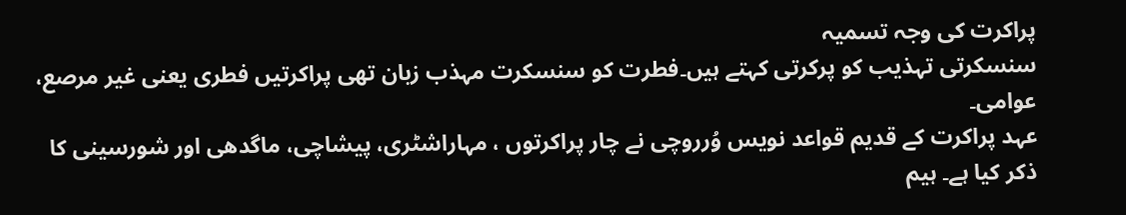پراکرت کی وجہ تسمیہ
سنسکرتی تہذیب کو پرکرتی کہتے ہیں۔فطرت کو سنسکرت مہذب زبان تھی پراکرتیں فطری یعنی غیر مرصع، عوامی۔
عہد پراکرت کے قدیم قواعد نویس وُرروچی نے چار پراکرتوں ، مہاراشٹری، پیشاچی، ماگدھی اور شورسینی کا ذکر کیا ہے۔ ہیم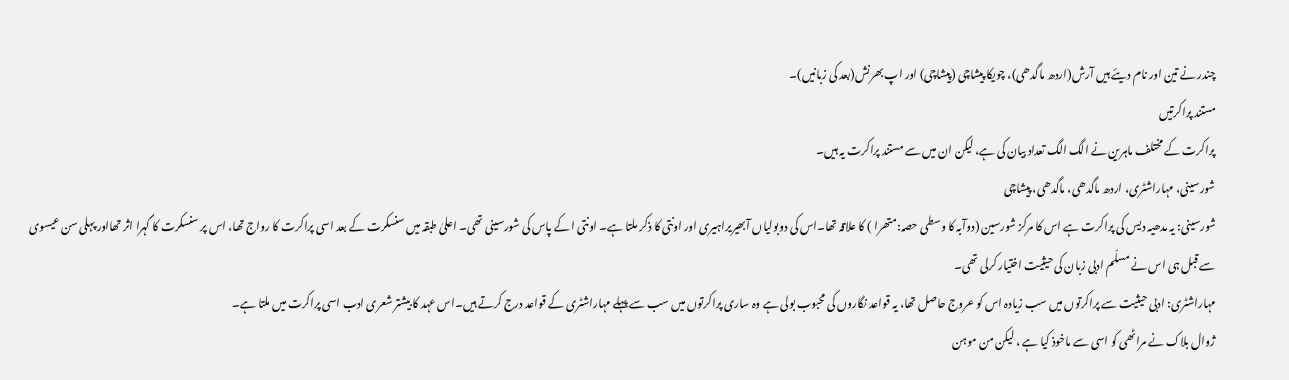چندر نے تین اور نام دیئے ہیں آرش(اردھ ماگدھی)، چویکا پیشاچی (پیشاچی) اور اپ بھرنش(بعد کی زبانیں)۔
مستند پراکرتیں
پراکرت کے مختلف ماہرین نے الگ الگ تعداد بیان کی ہے، لیکن ان میں سے مستند پراکرت یہ ہیں۔
شورسینی، مہاراشٹری، اردھ ماگدھی، ماگدھی، پیشاچی
شورسینی: یہ مدھیہ دیس کی پراکرت ہے اس کا مرکز شورسین (دوآبہ کا وسطی حصہ:متھرا ) کا علاقہ تھا۔اس کی دوبولیاں آبھیریراہیری اور اونتی کا ذکر ملتا ہے۔ اونتی ا کے پاس کی شورسینی تھی۔ اعلیٰ طبقہ میں سنسکرت کے بعد اسی پراکرت کا رواج تھا، اس پر سنسکرت کا گہرا اثر تھااور پہلی سن عیسوی سے قبل ہی اس نے مسلّم ادبی زبان کی حیثیت اختیار کرلی تھی۔
مہاراشٹری: ادبی حیثیت سے پراکرتوں میں سب زیادہ اس کو عروج حاصل تھا، یہ قواعد نگاروں کی محبوب بولی ہے وہ ساری پراکرتوں میں سب سے پہلے مہاراشٹری کے قواعد درج کرتے ہیں۔اس عہد کا بیشتر شعری ادب اسی پراکرت میں ملتا ہے۔
ژوال بلاک نے مراٹھی کو اسی سے ماخوذ کیا ہے ، لیکن من موہن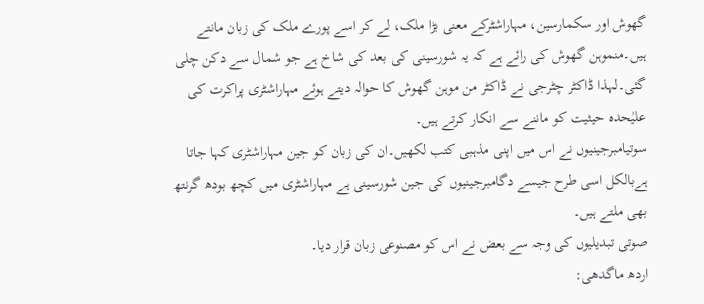گھوش اور سکمارسین، مہاراشٹرکے معنی بڑا ملک، لے کر اسے پورے ملک کی زبان مانتے ہیں۔منموہن گھوش کی رائے ہے کہ یہ شورسینی کی بعد کی شاخ ہے جو شمال سے دکن چلی گئی۔لہذا ڈاکٹر چٹرجی نے ڈاکٹر من موہن گھوش کا حوالہ دیتے ہوئے مہاراشٹری پراکرت کی علیٰحدہ حیثیت کو ماننے سے انکار کرتے ہیں۔
سوتیامبرجینیوں نے اس میں اپنی مذہبی کتب لکھیں۔ان کی زبان کو جین مہاراشٹری کہا جاتا ہےبالکل اسی طرح جیسے دگامبرجینیوں کی جین شورسینی ہے مہاراشٹری میں کچھ بودھ گرنتھ بھی ملتے ہیں۔
صوتی تبدیلیوں کی وجہ سے بعض نے اس کو مصنوعی زبان قرار دیا۔
اردھ ماگدھی: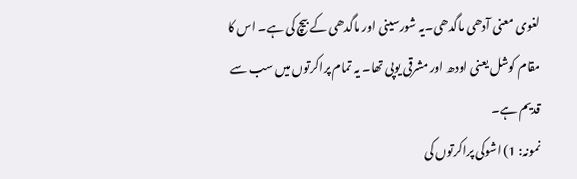لغوی معنی آدھی ماگدھی۔یہ شورسینی اور ماگدھی کے بیچ کی ہے۔ اس کا مقام کوشل یعنی اودھ اور مشرقی یوپی تھا۔ یہ تمام پراکرتوں میں سب سے قدیم ہے۔
نمونہ: 1) اشوکی پراکرتوں کی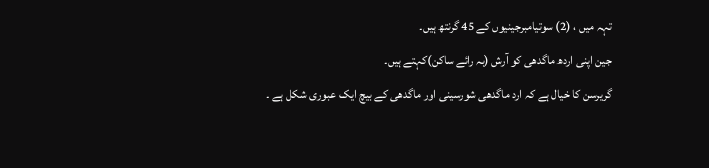تہہ میں ، (2) سوتیامبرجینیوں کے 45 گرنتھ ہیں۔
جین اپنی اردھ ماگدھی کو آرش (بہ رائے ساکن)کہتے ہیں۔
گریرسن کا خیال ہے کہ ارد ماگدھی شورسینی اور ماگدھی کے بیچ ایک عبوری شکل ہے ۔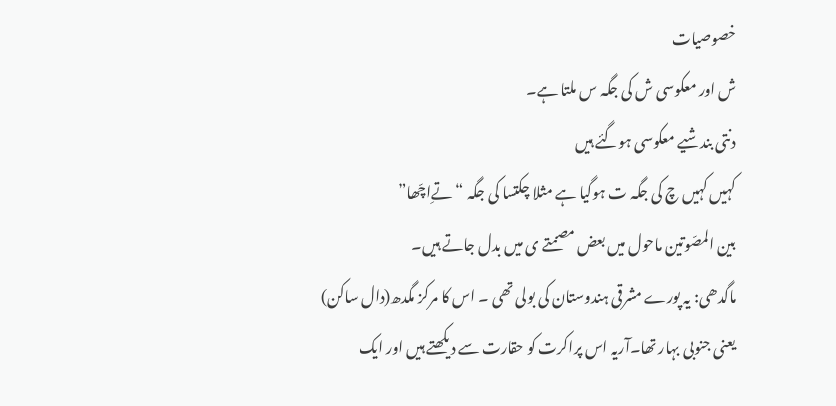خصوصیات
ش اور معکوسی ش کی جگہ س ملتا ہے۔
دنتی بندشیے معکوسی ہوگئے ہیں
کہیں کہیں چ کی جگہ ت ہوگیا ہے مثلا چکتسا کی جگہ “تےِاچّھا”
بین المصّوتین ماحول میں بعض مصمتے ی میں بدل جاتے ہیں۔
ماگدھی: یہ پورے مشرقی ہندوستان کی بولی تھی ۔ اس کا مرکز مگدھ(دال ساکن) یعنی جنوبی بہار تھا۔آریہ اس پراکرت کو حقارت سے دیکھتے ہیں اور ایک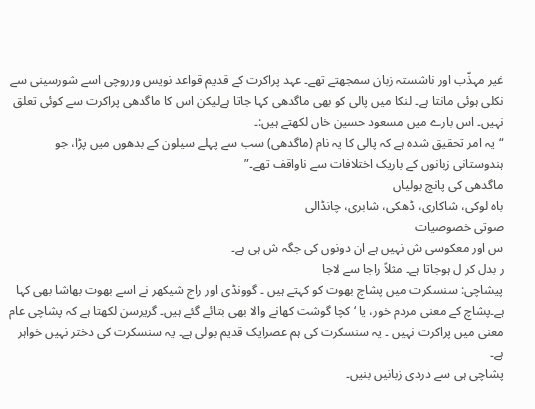غیر مہذّب اور ناشستہ زبان سمجھتے تھے۔ عہد پراکرت کے قدیم قواعد نویس ورروچی اسے شورسینی سے نکلی ہوئی مانتا ہے۔ لنکا میں پالی کو بھی ماگدھی کہا جاتا ہےلیکن اس کا ماگدھی پراکرت سے کوئی تعلق نہیں۔ اس بارے میں مسعود حسین خاں لکھتے ہیں:۔
“یہ امر تحقیق شدہ ہے کہ پالی کا یہ نام (ماگدھی) سب سے پہلے سیلون کے بدھوں میں پڑا، جو ہندوستانی زبانوں کے باریک اختلافات سے ناواقف تھے۔”
ماگدھی کی پانچ بولیاں
باہ لوکی، شاکاری، ڈھکی، شابری، چانڈالی
صوتی خصوصیات
س اور معکوسی ش نہیں ہے ان دونوں کی جگہ ش ہی ہے۔
ر بدل کر ل ہوجاتا ہے۔ مثلاً راجا سے لاجا
پیشاچی: سنسکرت میں پشاچ بھوت کو کہتے ہیں ۔ گوونڈی اور راج شیکھر نے اسے بھوت بھاشا بھی کہا ہے۔پشاچ کے معنی مردم خور، یا ‘کچا گوشت کھانے والا بھی بتائے گئے ہیں۔ گریرسن لکھتا ہے کہ پشاچی عام معنی میں پراکرت نہیں ۔ یہ سنسکرت کی ہم عصرایک قدیم بولی ہے۔ یہ سنسکرت کی دختر نہیں خواہر ہے۔
پشاچی ہی سے دردی زبانیں بنیں۔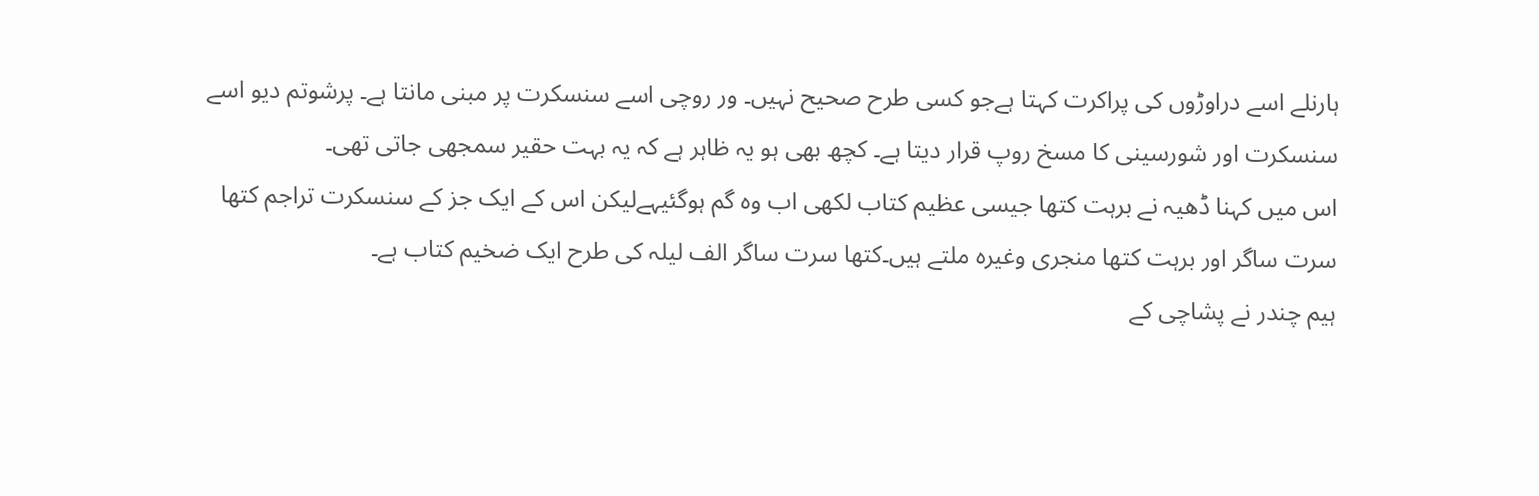ہارنلے اسے دراوڑوں کی پراکرت کہتا ہےجو کسی طرح صحیح نہیں۔ ور روچی اسے سنسکرت پر مبنی مانتا ہے۔ پرشوتم دیو اسے سنسکرت اور شورسینی کا مسخ روپ قرار دیتا ہے۔ کچھ بھی ہو یہ ظاہر ہے کہ یہ بہت حقیر سمجھی جاتی تھی۔
اس میں کہنا ڈھیہ نے برہت کتھا جیسی عظیم کتاب لکھی اب وہ گم ہوگئیہےلیکن اس کے ایک جز کے سنسکرت تراجم کتھا سرت ساگر اور برہت کتھا منجری وغیرہ ملتے ہیں۔کتھا سرت ساگر الف لیلہ کی طرح ایک ضخیم کتاب ہے۔
ہیم چندر نے پشاچی کے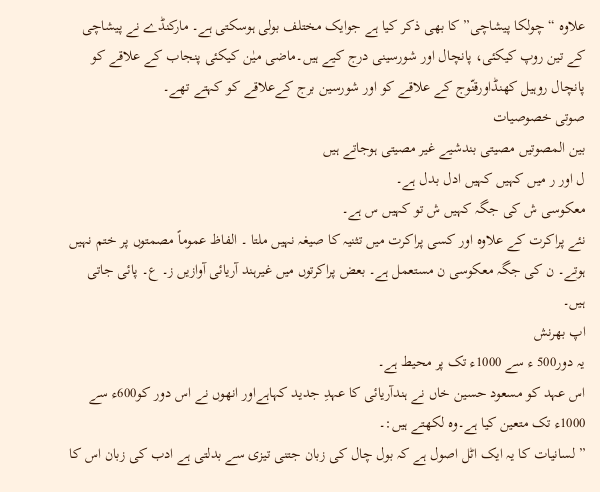علاوہ “چولکا پیشاچی” کا بھی ذکر کیا ہے جوایک مختلف بولی ہوسکتی ہے۔ مارکنڈے نے پیشاچی کے تین روپ کیکئی، پانچال اور شورسینی درج کیے ہیں۔ماضی میٰن کیکئی پنجاب کے علاقے کو پانچال روہیل کھنڈاورقنّوج کے علاقے کو اور شورسین برج کےعلاقے کو کہتے تھے۔
صوتی خصوصیات
بین المصوتیں مصیتی بندشیے غیر مصیتی ہوجاتے ہیں
ل اور ر میں کہیں کہیں ادل بدل ہے۔
معکوسی ش کی جگہ کہیں ش تو کہیں س ہے۔
نئے پراکرت کے علاوہ اور کسی پراکرت میں تثنیہ کا صیغہ نہیں ملتا ۔ الفاظ عموماً مصمتوں پر ختم نہیں ہوتے۔ ن کی جگہ معکوسی ن مستعمل ہے۔ بعض پراکرتوں میں غیرہند آریائی آوازیں ز۔ ع۔ پائی جاتی ہیں۔
اپ بھرنش
یہ دور500 ء سے 1000ء تک پر محیط ہے۔
اس عہد کو مسعود حسین خاں نے ہندآریائی کا عہدِ جدید کہاہےاور انھوں نے اس دور کو600ء سے 1000ء تک متعین کیا ہے۔وہ لکھتے ہیں:۔
” لسانیات کا یہ ایک اٹل اصول ہے کہ بول چال کی زبان جتنی تیزی سے بدلتی ہے ادب کی زبان اس کا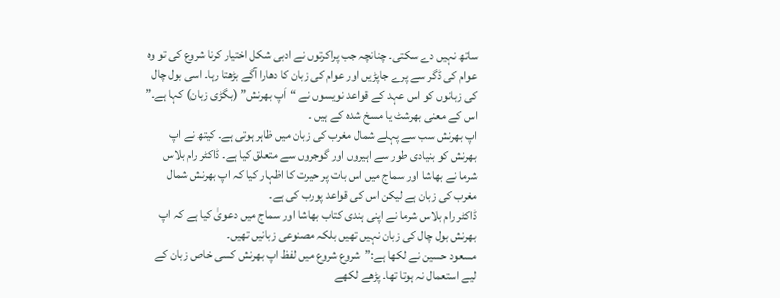ساتھ نہیں دے سکتی۔ چنانچہ جب پراکرتوں نے ادبی شکل اختیار کرنا شروع کی تو وہ عوام کی ڈگر سے پرے جاپڑیں اور عوام کی زبان کا دھارا آگے بڑھتا رہا۔ اسی بول چال کی زبانوں کو اس عہد کے قواعد نویسوں نے “اَپ بھرنش” (بگڑی زبان) کہا ہے۔”
اس کے معنی بھرشٹ یا مسخ شدہ کے ہیں ۔
اپ بھرنش سب سے پہلے شمال مغرب کی زبان میں ظاہر ہوتی ہے۔ کیتھ نے اپ بھرنش کو بنیادی طور سے اہیروں اور گوجروں سے متعلق کیا ہے۔ ڈاکٹر رام بلاس شرما نے بھاشا اور سماج میں اس بات پر حیرت کا اظہار کیا کہ اپ بھرنش شمال مغرب کی زبان ہے لیکن اس کی قواعد پورب کی ہے۔
ڈاکٹر رام بلاس شرما نے اپنی ہندی کتاب بھاشا اور سماج میں دعویٰ کیا ہے کہ اپ بھرنش بول چال کی زبان نہیں تھیں بلکہ مصنوعی زبانیں تھیں۔
مسعود حسین نے لکھا ہے:”شروع شروع میں لفظ اپ بھرنش کسی خاص زبان کے لیے استعمال نہ ہوتا تھا۔ پڑھے لکھے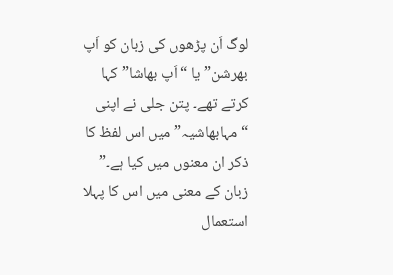لوگ اَن پڑھوں کی زبان کو اَپ بھرشن” یا “اَپ بھاشا” کہا کرتے تھے۔ پتن جلی نے اپنی “مہابھاشیہ” میں اس لفظ کا ذکر ان معنوں میں کیا ہے۔”
زبان کے معنی میں اس کا پہلا استعمال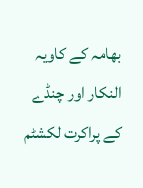بھامہ کے کاویہ النکار اور چنڈے کے پراکرت لکشٹم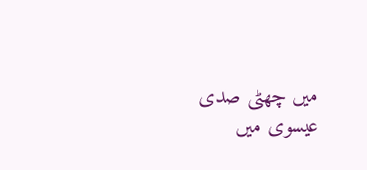میں چھٹی صدی عیسوی میں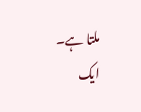ملتا ہے۔
ایک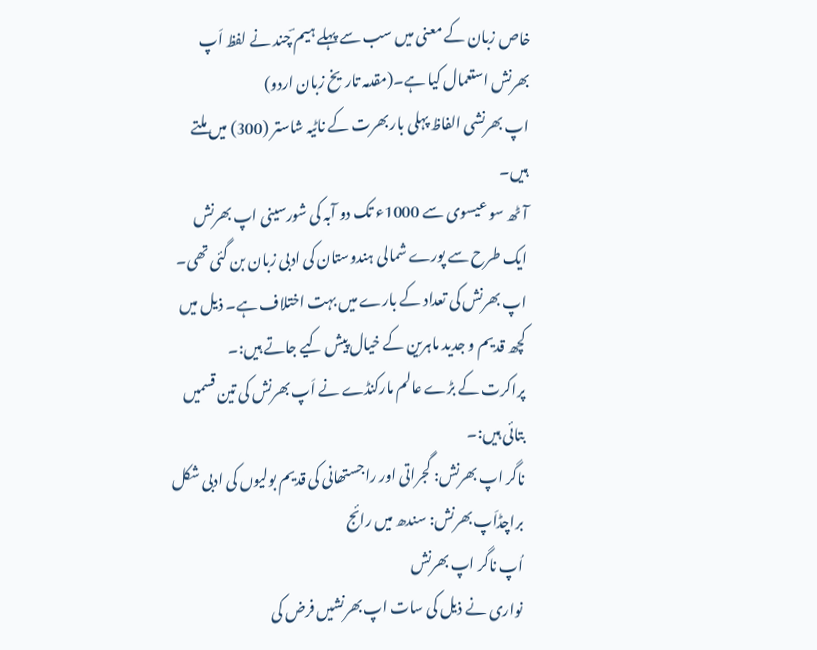خاص زبان کے معنی میں سب سے پہلے ہیم ؔچند نے لفظ اَپ بھرنش استعمال کیا ہے۔(مقدمہ تاریخ زبان اردو)
اپ بھرنشی الفاظ پہلی بار بھرت کے ناٹیہ شاستر (300) میں ملتے ہیں۔
آٹھ سو عیسوی سے 1000ء تک دو آبہ کی شورسینی اپ بھرنش ایک طرح سے پورے شمالی ہندوستان کی ادبی زبان بن گئی تھی۔
اپ بھرنش کی تعداد کے بارے میں بہت اختلاف ہے۔ ذیل میں کچھ قدیم و جدید ماہرین کے خیال پیش کیے جاتے ہیں:۔
پراکرت کے بڑے عالم مارکنڈے نے اَپ بھرنش کی تین قسمیں بتائی ہیں:۔
ناگر اپ بھرنش: گجراتی اور راجستھانی کی قدیم بولیوں کی ادبی شکل
براچڈاَپ بھرنش: سندھ میں رائج
اُپ ناگر اپ بھرنش
نواری نے ذیل کی سات اپ بھرنشیں فرض کی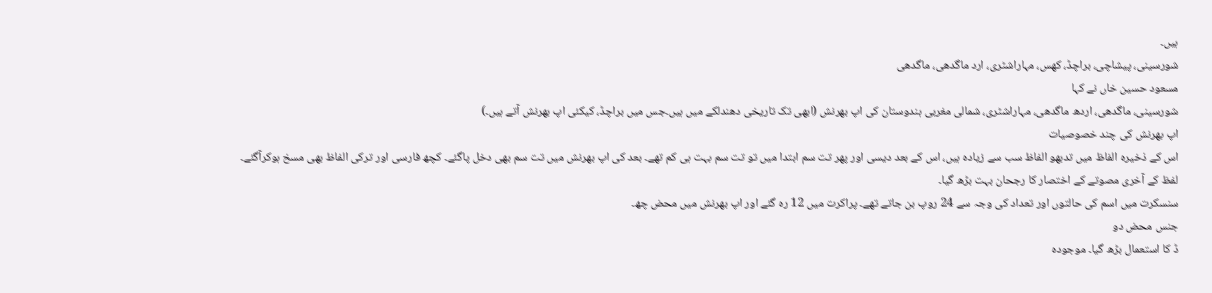ہیں۔
شورسینی، پیشاچی، براچڈ، کھس، مہاراشٹری، ارد ماگدھی، ماگدھی
مسعود حسین خاں نے کہا
شورسینی، ماگدھی، اردھ ماگدھی، مہاراشٹری، شمالی مغربی ہندوستان کی اپ بھرنش (ابھی تک تاریخی دھندلکے میں ہیں۔جس میں براچڈ، کیکئی اپ بھرنش آتے ہیں۔)
اپ بھرنش کی چند خصوصیات
اس کے ذخیرہ الفاظ میں تدبھو الفاظ سب سے زیادہ ہیں، اس کے بعد دیسی اور پھر تت سم ابتدا میں تو تت سم بہت ہی کم تھے۔ بعد کی اپ بھرنش میں تت سم بھی دخل پاگئے۔ کچھ فارسی اور ترکی الفاظ بھی مسخ ہوکرآگئے۔
لفظ کے آخری مصوتے کے اختصار کا رجحان بہت بڑھ گیا۔
سنسکرت میں اسم کی حالتوں اور تعداد کی وجہ سے 24 روپ بن جاتے تھے۔ پراکرت میں 12 رہ گئے اور اپ بھرنش میں محض چھ۔
جنس محض دو
ڈ کا استعمال بڑھ گیا۔ موجودہ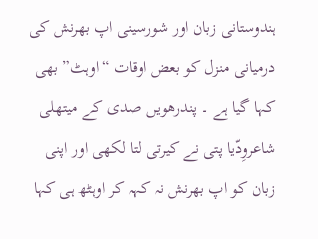ہندوستانی زبان اور شورسینی اپ بھرنش کی درمیانی منزل کو بعض اوقات “اوہٹ” بھی کہا گیا ہے ۔ پندرھویں صدی کے میتھلی شاعروِدّیا پتی نے کیرتی لتا لکھی اور اپنی زبان کو اپ بھرنش نہ کہہ کر اوہٹھ ہی کہا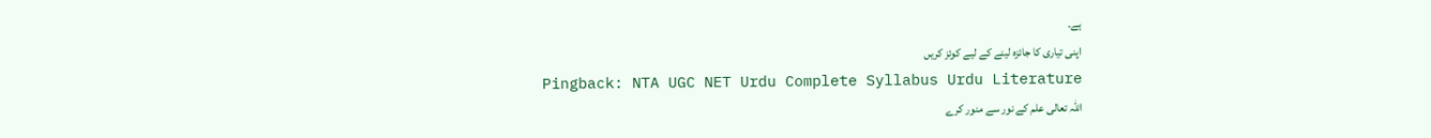ہے۔
اپنی تیاری کا جائزہ لینے کے لیے کوئز کریں
Pingback: NTA UGC NET Urdu Complete Syllabus Urdu Literature
اللہ تعالی علم کے نور سے منور کرے